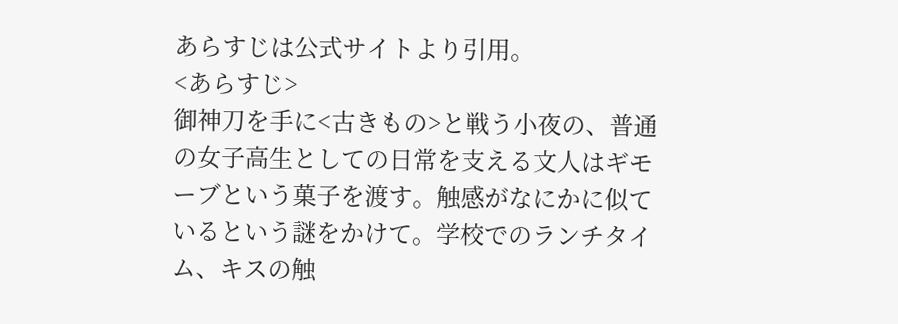あらすじは公式サイトより引用。
<あらすじ>
御神刀を手に<古きもの>と戦う小夜の、普通の女子高生としての日常を支える文人はギモーブという菓子を渡す。触感がなにかに似ているという謎をかけて。学校でのランチタイム、キスの触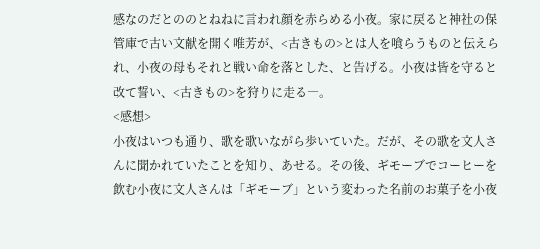感なのだとののとねねに言われ顔を赤らめる小夜。家に戻ると神社の保管庫で古い文献を開く唯芳が、<古きもの>とは人を喰らうものと伝えられ、小夜の母もそれと戦い命を落とした、と告げる。小夜は皆を守ると改て誓い、<古きもの>を狩りに走る―。
<感想>
小夜はいつも通り、歌を歌いながら歩いていた。だが、その歌を文人さんに聞かれていたことを知り、あせる。その後、ギモーブでコーヒーを飲む小夜に文人さんは「ギモーブ」という変わった名前のお菓子を小夜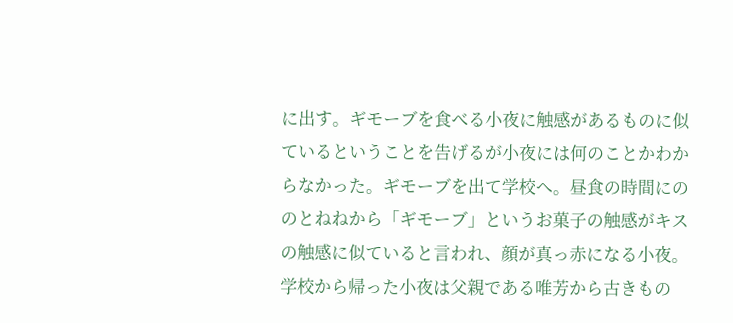に出す。ギモーブを食べる小夜に触感があるものに似ているということを告げるが小夜には何のことかわからなかった。ギモーブを出て学校へ。昼食の時間にののとねねから「ギモーブ」というお菓子の触感がキスの触感に似ていると言われ、顔が真っ赤になる小夜。学校から帰った小夜は父親である唯芳から古きもの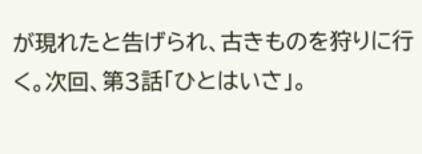が現れたと告げられ、古きものを狩りに行く。次回、第3話「ひとはいさ」。